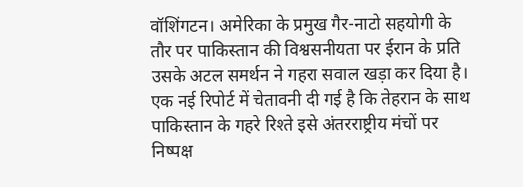वॉशिंगटन। अमेरिका के प्रमुख गैर-नाटो सहयोगी के तौर पर पाकिस्तान की विश्वसनीयता पर ईरान के प्रति उसके अटल समर्थन ने गहरा सवाल खड़ा कर दिया है। एक नई रिपोर्ट में चेतावनी दी गई है कि तेहरान के साथ पाकिस्तान के गहरे रिश्ते इसे अंतरराष्ट्रीय मंचों पर निष्पक्ष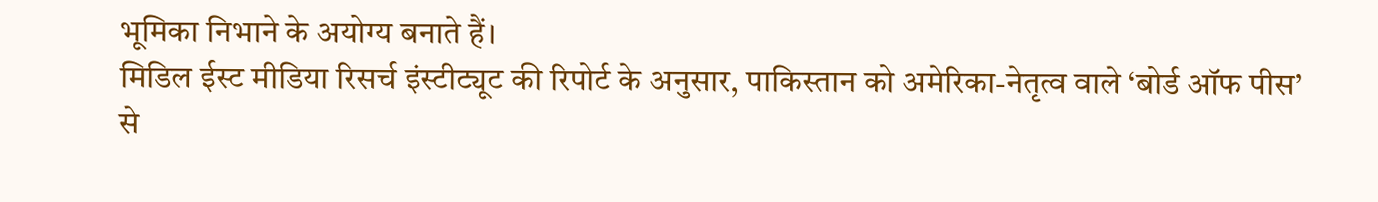भूमिका निभाने के अयोग्य बनाते हैं।
मिडिल ईस्ट मीडिया रिसर्च इंस्टीट्यूट की रिपोर्ट के अनुसार, पाकिस्तान को अमेरिका-नेतृत्व वाले ‘बोर्ड ऑफ पीस’ से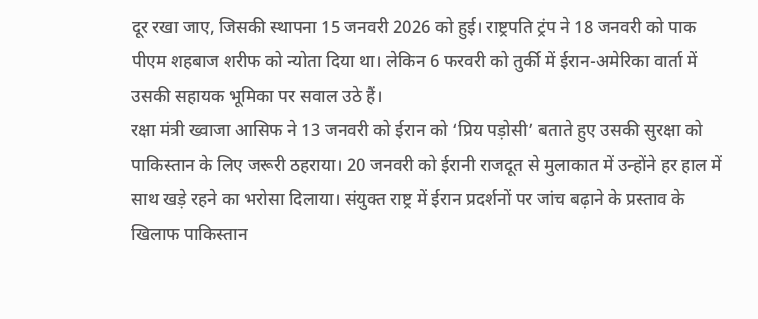दूर रखा जाए, जिसकी स्थापना 15 जनवरी 2026 को हुई। राष्ट्रपति ट्रंप ने 18 जनवरी को पाक पीएम शहबाज शरीफ को न्योता दिया था। लेकिन 6 फरवरी को तुर्की में ईरान-अमेरिका वार्ता में उसकी सहायक भूमिका पर सवाल उठे हैं।
रक्षा मंत्री ख्वाजा आसिफ ने 13 जनवरी को ईरान को ‘प्रिय पड़ोसी’ बताते हुए उसकी सुरक्षा को पाकिस्तान के लिए जरूरी ठहराया। 20 जनवरी को ईरानी राजदूत से मुलाकात में उन्होंने हर हाल में साथ खड़े रहने का भरोसा दिलाया। संयुक्त राष्ट्र में ईरान प्रदर्शनों पर जांच बढ़ाने के प्रस्ताव के खिलाफ पाकिस्तान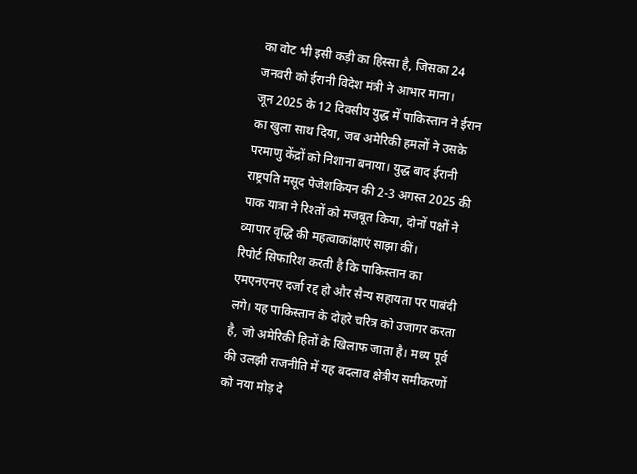का वोट भी इसी कड़ी का हिस्सा है, जिसका 24 जनवरी को ईरानी विदेश मंत्री ने आभार माना।
जून 2025 के 12 दिवसीय युद्ध में पाकिस्तान ने ईरान का खुला साथ दिया, जब अमेरिकी हमलों ने उसके परमाणु केंद्रों को निशाना बनाया। युद्ध बाद ईरानी राष्ट्रपति मसूद पेजेशकियन की 2-3 अगस्त 2025 की पाक यात्रा ने रिश्तों को मजबूत किया, दोनों पक्षों ने व्यापार वृद्धि की महत्वाकांक्षाएं साझा कीं।
रिपोर्ट सिफारिश करती है कि पाकिस्तान का एमएनएनए दर्जा रद्द हो और सैन्य सहायता पर पाबंदी लगे। यह पाकिस्तान के दोहरे चरित्र को उजागर करता है, जो अमेरिकी हितों के खिलाफ जाता है। मध्य पूर्व की उलझी राजनीति में यह बदलाव क्षेत्रीय समीकरणों को नया मोड़ दे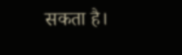सकता है।